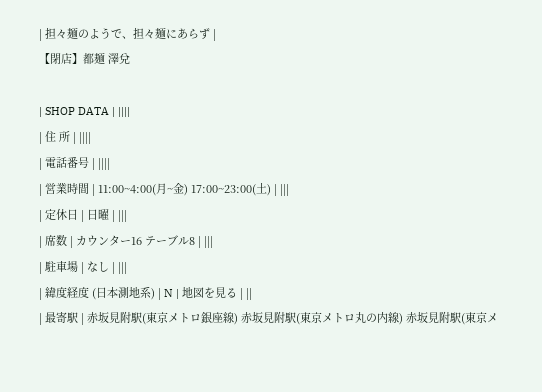| 担々麺のようで、担々麺にあらず |
【閉店】都麺 澤兌

| SHOP DATA | ||||
| 住 所 | ||||
| 電話番号 | ||||
| 営業時間 | 11:00~4:00(月~金) 17:00~23:00(土) | |||
| 定休日 | 日曜 | |||
| 席数 | カウンター16 テーブル8 | |||
| 駐車場 | なし | |||
| 緯度経度 (日本測地系) | N | 地図を見る | ||
| 最寄駅 | 赤坂見附駅(東京メトロ銀座線) 赤坂見附駅(東京メトロ丸の内線) 赤坂見附駅(東京メ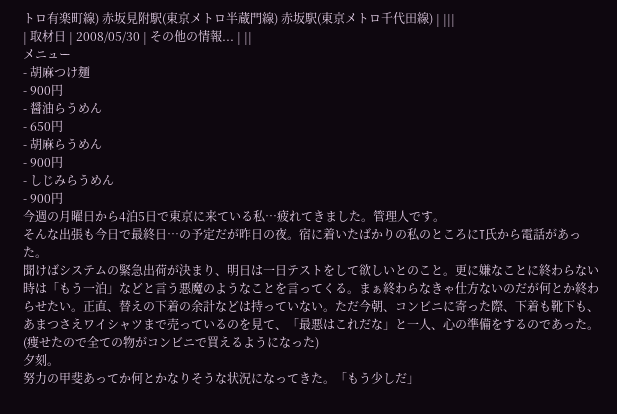トロ有楽町線) 赤坂見附駅(東京メトロ半蔵門線) 赤坂駅(東京メトロ千代田線) | |||
| 取材日 | 2008/05/30 | その他の情報... | ||
メニュー
- 胡麻つけ麺
- 900円
- 醤油らうめん
- 650円
- 胡麻らうめん
- 900円
- しじみらうめん
- 900円
今週の月曜日から4泊5日で東京に来ている私…疲れてきました。管理人です。
そんな出張も今日で最終日…の予定だが昨日の夜。宿に着いたばかりの私のところにT氏から電話があった。
聞けばシステムの緊急出荷が決まり、明日は一日テストをして欲しいとのこと。更に嫌なことに終わらない時は「もう一泊」などと言う悪魔のようなことを言ってくる。まぁ終わらなきゃ仕方ないのだが何とか終わらせたい。正直、替えの下着の余計などは持っていない。ただ今朝、コンビニに寄った際、下着も靴下も、あまつさえワイシャツまで売っているのを見て、「最悪はこれだな」と一人、心の準備をするのであった。(痩せたので全ての物がコンビニで買えるようになった)
夕刻。
努力の甲斐あってか何とかなりそうな状況になってきた。「もう少しだ」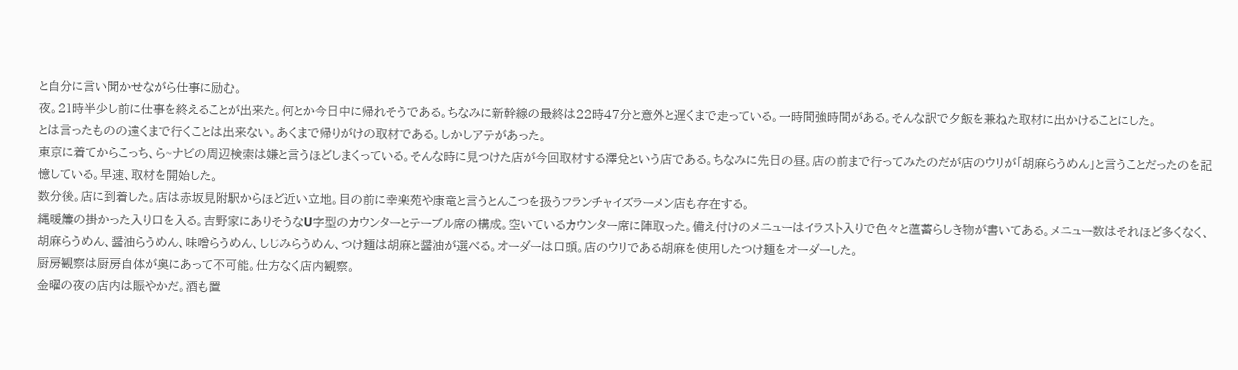と自分に言い聞かせながら仕事に励む。
夜。21時半少し前に仕事を終えることが出来た。何とか今日中に帰れそうである。ちなみに新幹線の最終は22時47分と意外と遅くまで走っている。一時間強時間がある。そんな訳で夕飯を兼ねた取材に出かけることにした。
とは言ったものの遠くまで行くことは出来ない。あくまで帰りがけの取材である。しかしアテがあった。
東京に着てからこっち、ら~ナビの周辺検索は嫌と言うほどしまくっている。そんな時に見つけた店が今回取材する澤兌という店である。ちなみに先日の昼。店の前まで行ってみたのだが店のウリが「胡麻らうめん」と言うことだったのを記憶している。早速、取材を開始した。
数分後。店に到着した。店は赤坂見附駅からほど近い立地。目の前に幸楽苑や康竜と言うとんこつを扱うフランチャイズラーメン店も存在する。
縄暖簾の掛かった入り口を入る。吉野家にありそうなU字型のカウンターとテーブル席の構成。空いているカウンター席に陣取った。備え付けのメニューはイラスト入りで色々と薀蓄らしき物が書いてある。メニュー数はそれほど多くなく、胡麻らうめん、醤油らうめん、味噌らうめん、しじみらうめん、つけ麺は胡麻と醤油が選べる。オーダーは口頭。店のウリである胡麻を使用したつけ麺をオーダーした。
厨房観察は厨房自体が奥にあって不可能。仕方なく店内観察。
金曜の夜の店内は賑やかだ。酒も置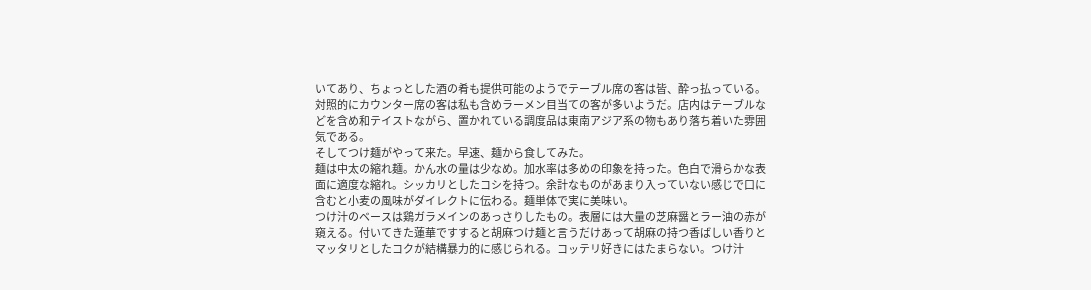いてあり、ちょっとした酒の肴も提供可能のようでテーブル席の客は皆、酔っ払っている。対照的にカウンター席の客は私も含めラーメン目当ての客が多いようだ。店内はテーブルなどを含め和テイストながら、置かれている調度品は東南アジア系の物もあり落ち着いた雰囲気である。
そしてつけ麺がやって来た。早速、麺から食してみた。
麺は中太の縮れ麺。かん水の量は少なめ。加水率は多めの印象を持った。色白で滑らかな表面に適度な縮れ。シッカリとしたコシを持つ。余計なものがあまり入っていない感じで口に含むと小麦の風味がダイレクトに伝わる。麺単体で実に美味い。
つけ汁のベースは鶏ガラメインのあっさりしたもの。表層には大量の芝麻醤とラー油の赤が窺える。付いてきた蓮華ですすると胡麻つけ麺と言うだけあって胡麻の持つ香ばしい香りとマッタリとしたコクが結構暴力的に感じられる。コッテリ好きにはたまらない。つけ汁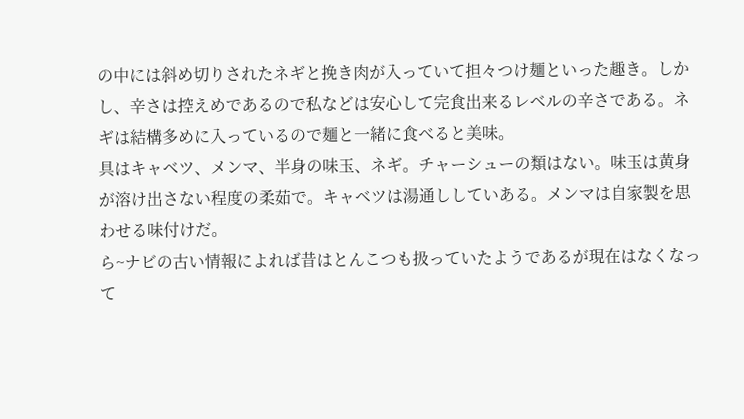の中には斜め切りされたネギと挽き肉が入っていて担々つけ麺といった趣き。しかし、辛さは控えめであるので私などは安心して完食出来るレベルの辛さである。ネギは結構多めに入っているので麺と一緒に食べると美味。
具はキャベツ、メンマ、半身の味玉、ネギ。チャーシューの類はない。味玉は黄身が溶け出さない程度の柔茹で。キャベツは湯通ししていある。メンマは自家製を思わせる味付けだ。
ら~ナビの古い情報によれば昔はとんこつも扱っていたようであるが現在はなくなって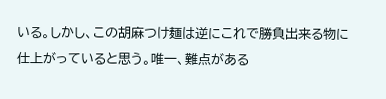いる。しかし、この胡麻つけ麺は逆にこれで勝負出来る物に仕上がっていると思う。唯一、難点がある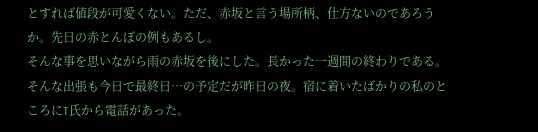とすれば値段が可愛くない。ただ、赤坂と言う場所柄、仕方ないのであろうか。先日の赤とんぼの例もあるし。
そんな事を思いながら雨の赤坂を後にした。長かった一週間の終わりである。
そんな出張も今日で最終日…の予定だが昨日の夜。宿に着いたばかりの私のところにT氏から電話があった。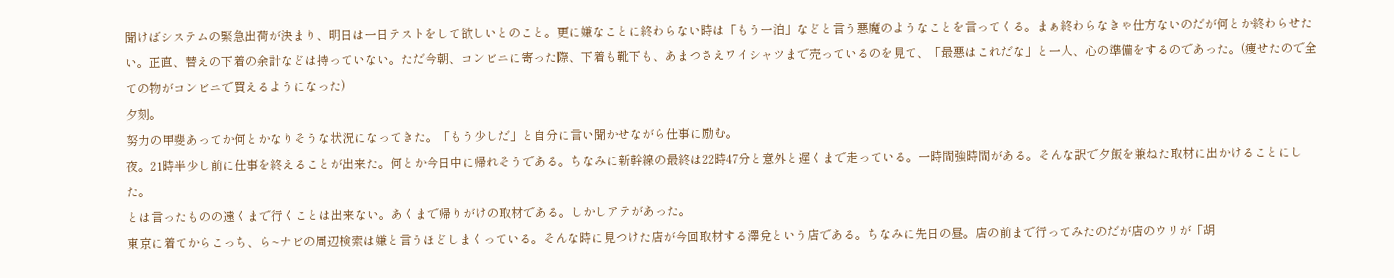聞けばシステムの緊急出荷が決まり、明日は一日テストをして欲しいとのこと。更に嫌なことに終わらない時は「もう一泊」などと言う悪魔のようなことを言ってくる。まぁ終わらなきゃ仕方ないのだが何とか終わらせたい。正直、替えの下着の余計などは持っていない。ただ今朝、コンビニに寄った際、下着も靴下も、あまつさえワイシャツまで売っているのを見て、「最悪はこれだな」と一人、心の準備をするのであった。(痩せたので全ての物がコンビニで買えるようになった)
夕刻。
努力の甲斐あってか何とかなりそうな状況になってきた。「もう少しだ」と自分に言い聞かせながら仕事に励む。
夜。21時半少し前に仕事を終えることが出来た。何とか今日中に帰れそうである。ちなみに新幹線の最終は22時47分と意外と遅くまで走っている。一時間強時間がある。そんな訳で夕飯を兼ねた取材に出かけることにした。
とは言ったものの遠くまで行くことは出来ない。あくまで帰りがけの取材である。しかしアテがあった。
東京に着てからこっち、ら~ナビの周辺検索は嫌と言うほどしまくっている。そんな時に見つけた店が今回取材する澤兌という店である。ちなみに先日の昼。店の前まで行ってみたのだが店のウリが「胡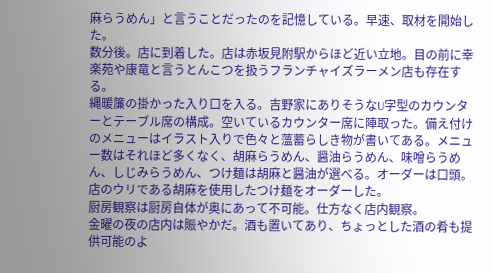麻らうめん」と言うことだったのを記憶している。早速、取材を開始した。
数分後。店に到着した。店は赤坂見附駅からほど近い立地。目の前に幸楽苑や康竜と言うとんこつを扱うフランチャイズラーメン店も存在する。
縄暖簾の掛かった入り口を入る。吉野家にありそうなU字型のカウンターとテーブル席の構成。空いているカウンター席に陣取った。備え付けのメニューはイラスト入りで色々と薀蓄らしき物が書いてある。メニュー数はそれほど多くなく、胡麻らうめん、醤油らうめん、味噌らうめん、しじみらうめん、つけ麺は胡麻と醤油が選べる。オーダーは口頭。店のウリである胡麻を使用したつけ麺をオーダーした。
厨房観察は厨房自体が奥にあって不可能。仕方なく店内観察。
金曜の夜の店内は賑やかだ。酒も置いてあり、ちょっとした酒の肴も提供可能のよ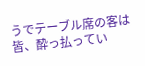うでテーブル席の客は皆、酔っ払ってい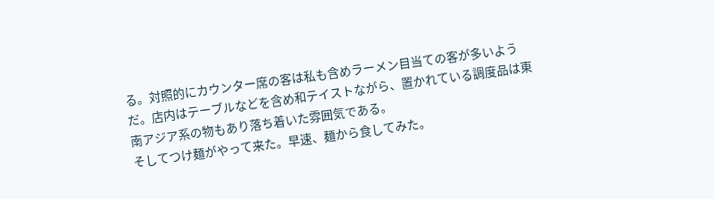る。対照的にカウンター席の客は私も含めラーメン目当ての客が多いようだ。店内はテーブルなどを含め和テイストながら、置かれている調度品は東南アジア系の物もあり落ち着いた雰囲気である。
そしてつけ麺がやって来た。早速、麺から食してみた。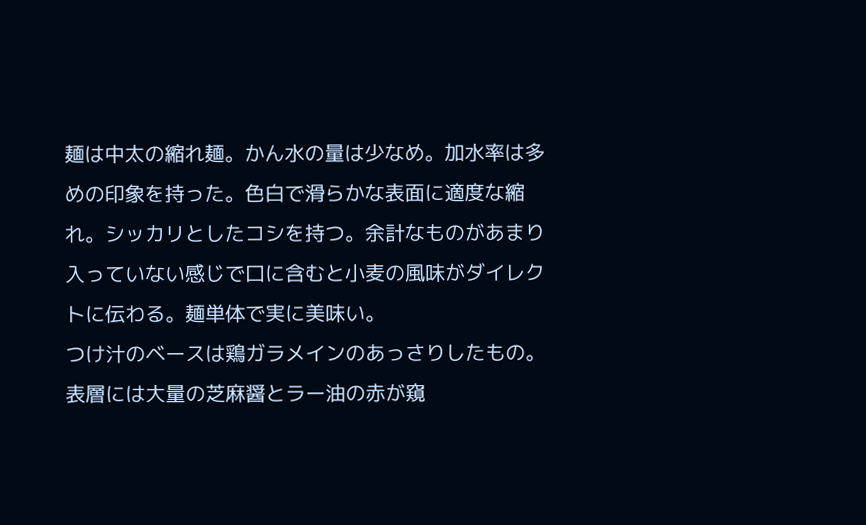麺は中太の縮れ麺。かん水の量は少なめ。加水率は多めの印象を持った。色白で滑らかな表面に適度な縮れ。シッカリとしたコシを持つ。余計なものがあまり入っていない感じで口に含むと小麦の風味がダイレクトに伝わる。麺単体で実に美味い。
つけ汁のベースは鶏ガラメインのあっさりしたもの。表層には大量の芝麻醤とラー油の赤が窺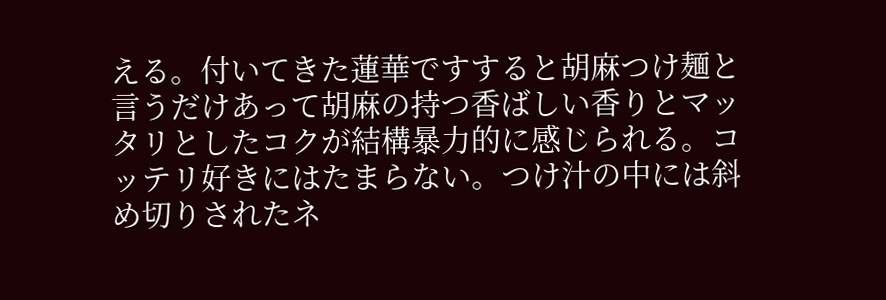える。付いてきた蓮華ですすると胡麻つけ麺と言うだけあって胡麻の持つ香ばしい香りとマッタリとしたコクが結構暴力的に感じられる。コッテリ好きにはたまらない。つけ汁の中には斜め切りされたネ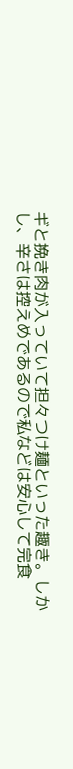ギと挽き肉が入っていて担々つけ麺といった趣き。しかし、辛さは控えめであるので私などは安心して完食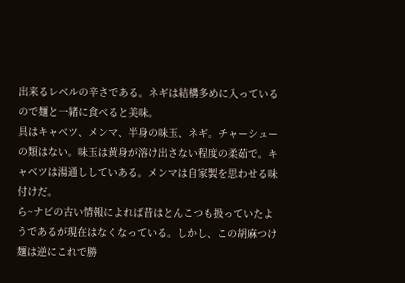出来るレベルの辛さである。ネギは結構多めに入っているので麺と一緒に食べると美味。
具はキャベツ、メンマ、半身の味玉、ネギ。チャーシューの類はない。味玉は黄身が溶け出さない程度の柔茹で。キャベツは湯通ししていある。メンマは自家製を思わせる味付けだ。
ら~ナビの古い情報によれば昔はとんこつも扱っていたようであるが現在はなくなっている。しかし、この胡麻つけ麺は逆にこれで勝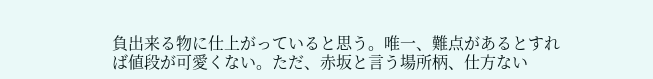負出来る物に仕上がっていると思う。唯一、難点があるとすれば値段が可愛くない。ただ、赤坂と言う場所柄、仕方ない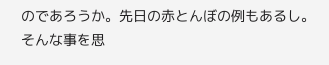のであろうか。先日の赤とんぼの例もあるし。
そんな事を思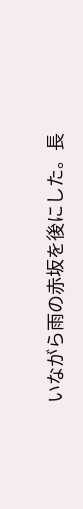いながら雨の赤坂を後にした。長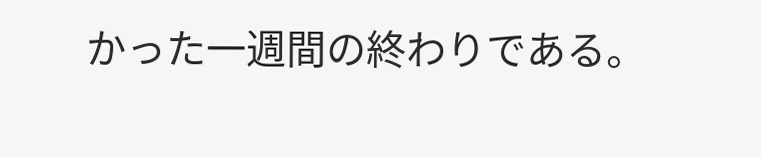かった一週間の終わりである。